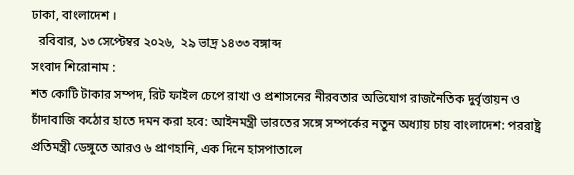ঢাকা, বাংলাদেশ ।
  রবিবার, ১৩ সেপ্টেম্বর ২০২৬,  ২৯ ভাদ্র ১৪৩৩ বঙ্গাব্দ
সংবাদ শিরোনাম :
শত কোটি টাকার সম্পদ, রিট ফাইল চেপে রাখা ও প্রশাসনের নীরবতার অভিযোগ রাজনৈতিক দুর্বৃত্তায়ন ও চাঁদাবাজি কঠোর হাতে দমন করা হবে: আইনমন্ত্রী ভারতের সঙ্গে সম্পর্কের নতুন অধ্যায় চায় বাংলাদেশ: পররাষ্ট্র প্রতিমন্ত্রী ডেঙ্গুতে আরও ৬ প্রাণহানি, এক দিনে হাসপাতালে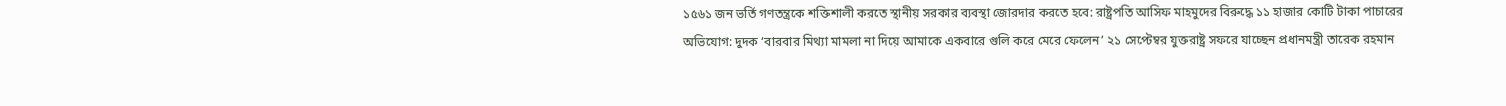১৫৬১ জন ভর্তি গণতন্ত্রকে শক্তিশালী করতে স্থানীয় সরকার ব্যবস্থা জোরদার করতে হবে: রাষ্ট্রপতি আসিফ মাহমুদের বিরুদ্ধে ১১ হাজার কোটি টাকা পাচারের অভিযোগ: দুদক ‘বারবার মিথ্যা মামলা না দিয়ে আমাকে একবারে গুলি করে মেরে ফেলেন’ ২১ সেপ্টেম্বর যুক্তরাষ্ট্র সফরে যাচ্ছেন প্রধানমন্ত্রী তারেক রহমান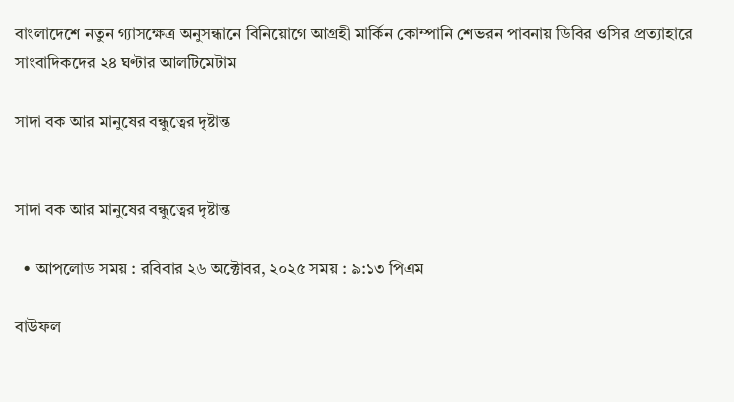বাংলাদেশে নতুন গ্যাসক্ষেত্র অনুসন্ধানে বিনিয়োগে আগ্রহী মার্কিন কোম্পানি শেভরন পাবনায় ডিবির ওসির প্রত্যাহারে সাংবাদিকদের ২৪ ঘণ্টার আলটিমেটাম

সাদা বক আর মানুষের বন্ধুত্বের দৃষ্টান্ত


সাদা বক আর মানুষের বন্ধুত্বের দৃষ্টান্ত

  • আপলোড সময় : রবিবার ২৬ অক্টোবর, ২০২৫ সময় : ৯:১৩ পিএম

বাউফল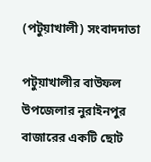(পটুয়াখালী) সংবাদদাতা

পটুয়াখালীর বাউফল উপজেলার নুরাইনপুর বাজারের একটি ছোট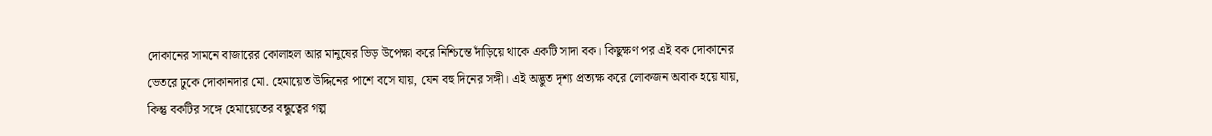দোকানের সামনে বাজারের কোলাহল আর মানুষের ভিড় উপেক্ষা করে নিশ্চিন্তে দাঁড়িয়ে থাকে একটি সাদা বক। কিছুক্ষণ পর এই বক দোকানের ভেতরে ঢুকে দোকানদার মো. হেমায়েত উদ্দিনের পাশে বসে যায়, যেন বহু দিনের সঙ্গী। এই অদ্ভুত দৃশ্য প্রত্যক্ষ করে লোকজন অবাক হয়ে যায়, কিন্তু বকটির সঙ্গে হেমায়েতের বন্ধুত্বের গল্প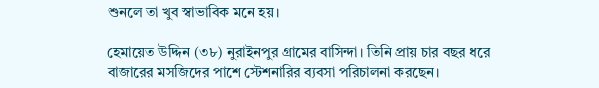শুনলে তা খুব স্বাভাবিক মনে হয়।

হেমায়েত উদ্দিন (৩৮) নুরাইনপুর গ্রামের বাসিন্দা। তিনি প্রায় চার বছর ধরে বাজারের মসজিদের পাশে স্টেশনারির ব্যবসা পরিচালনা করছেন।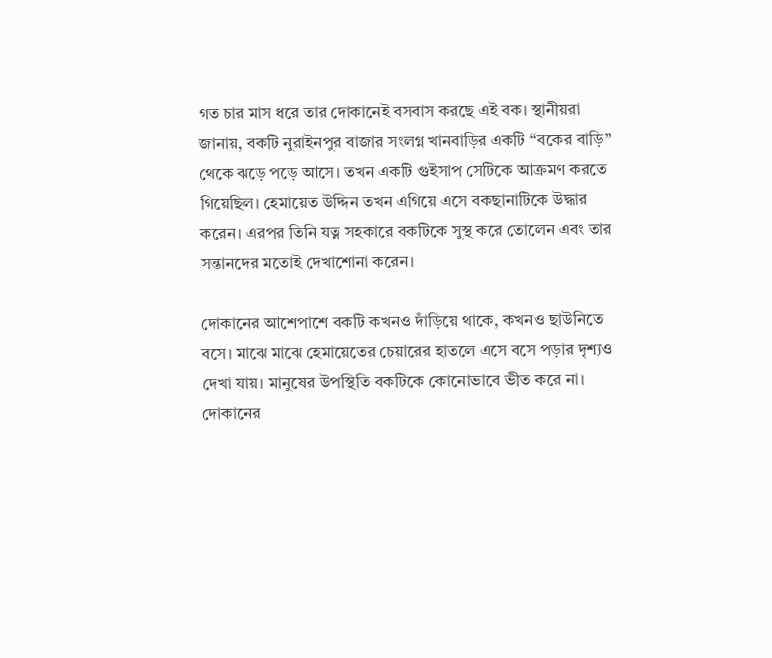গত চার মাস ধরে তার দোকানেই বসবাস করছে এই বক। স্থানীয়রা জানায়, বকটি নুরাইনপুর বাজার সংলগ্ন খানবাড়ির একটি “বকের বাড়ি” থেকে ঝড়ে পড়ে আসে। তখন একটি গুইসাপ সেটিকে আক্রমণ করতে গিয়েছিল। হেমায়েত উদ্দিন তখন এগিয়ে এসে বকছানাটিকে উদ্ধার করেন। এরপর তিনি যত্ন সহকারে বকটিকে সুস্থ করে তোলেন এবং তার সন্তানদের মতোই দেখাশোনা করেন।

দোকানের আশেপাশে বকটি কখনও দাঁড়িয়ে থাকে, কখনও ছাউনিতে বসে। মাঝে মাঝে হেমায়েতের চেয়ারের হাতলে এসে বসে পড়ার দৃশ্যও দেখা যায়। মানুষের উপস্থিতি বকটিকে কোনোভাবে ভীত করে না। দোকানের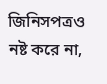জিনিসপত্রও নষ্ট করে না,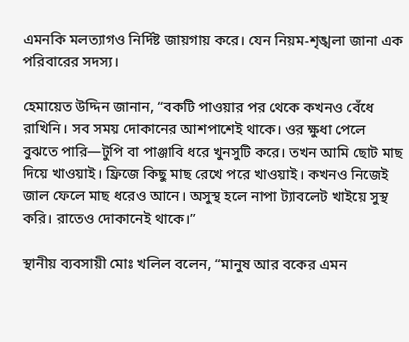এমনকি মলত্যাগও নির্দিষ্ট জায়গায় করে। যেন নিয়ম-শৃঙ্খলা জানা এক পরিবারের সদস্য।

হেমায়েত উদ্দিন জানান, “বকটি পাওয়ার পর থেকে কখনও বেঁধে রাখিনি। সব সময় দোকানের আশপাশেই থাকে। ওর ক্ষুধা পেলে বুঝতে পারি—টুপি বা পাঞ্জাবি ধরে খুনসুটি করে। তখন আমি ছোট মাছ দিয়ে খাওয়াই। ফ্রিজে কিছু মাছ রেখে পরে খাওয়াই। কখনও নিজেই জাল ফেলে মাছ ধরেও আনে। অসুস্থ হলে নাপা ট্যাবলেট খাইয়ে সুস্থ করি। রাতেও দোকানেই থাকে।”

স্থানীয় ব্যবসায়ী মোঃ খলিল বলেন, “মানুষ আর বকের এমন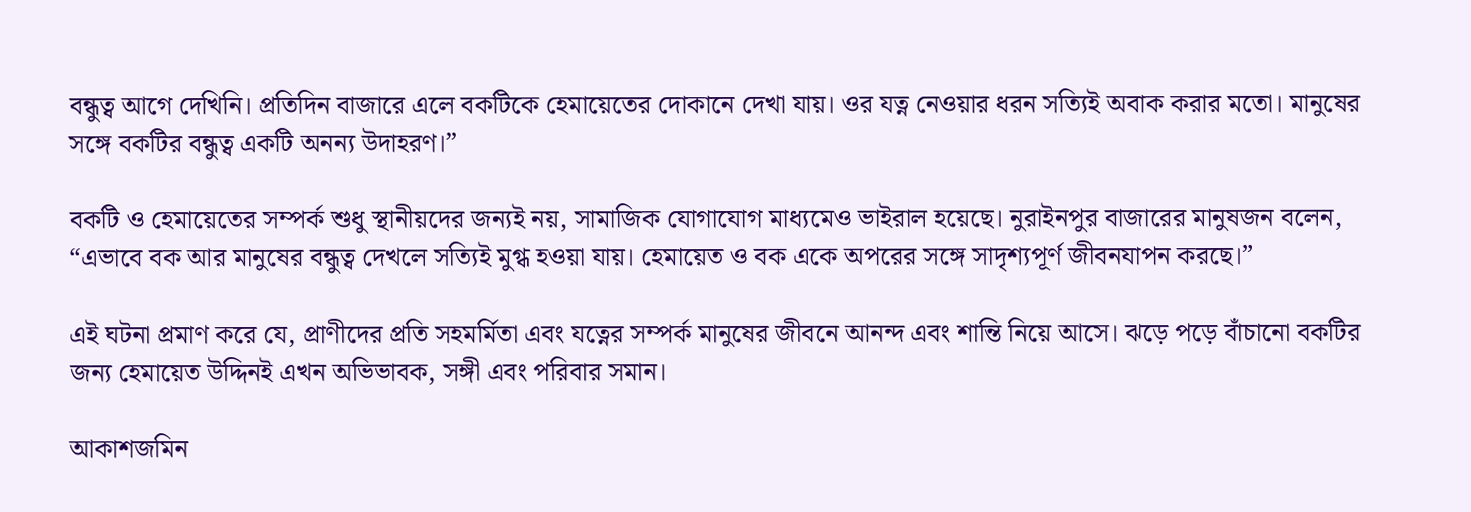বন্ধুত্ব আগে দেখিনি। প্রতিদিন বাজারে এলে বকটিকে হেমায়েতের দোকানে দেখা যায়। ওর যত্ন নেওয়ার ধরন সত্যিই অবাক করার মতো। মানুষের সঙ্গে বকটির বন্ধুত্ব একটি অনন্য উদাহরণ।”

বকটি ও হেমায়েতের সম্পর্ক শুধু স্থানীয়দের জন্যই নয়, সামাজিক যোগাযোগ মাধ্যমেও ভাইরাল হয়েছে। নুরাইনপুর বাজারের মানুষজন বলেন, “এভাবে বক আর মানুষের বন্ধুত্ব দেখলে সত্যিই মুগ্ধ হওয়া যায়। হেমায়েত ও বক একে অপরের সঙ্গে সাদৃশ্যপূর্ণ জীবনযাপন করছে।”

এই ঘটনা প্রমাণ করে যে, প্রাণীদের প্রতি সহমর্মিতা এবং যত্নের সম্পর্ক মানুষের জীবনে আনন্দ এবং শান্তি নিয়ে আসে। ঝড়ে পড়ে বাঁচানো বকটির জন্য হেমায়েত উদ্দিনই এখন অভিভাবক, সঙ্গী এবং পরিবার সমান।

আকাশজমিন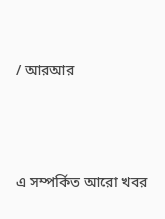/ আরআর





এ সম্পর্কিত আরো খবর